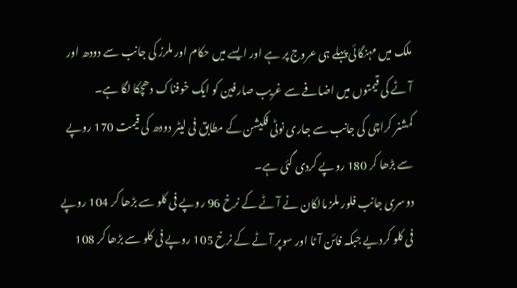ملک میں مہنگائی پہلے ہی عروج پر ہے اور ایسے میں حکام اور ملرز کی جانب سے دودھ اور آٹے کی قیمتوں میں اضافے سے غریب صارفین کو ایک خوفناک دھچکا لگا ہے۔
کمشنر کراچی کی جانب سے جاری نوٹی فکیشن کے مطابق فی لیٹر دودھ کی قیمت 170 روپے سے بڑھا کر 180 روپے کردی گئی ہے۔
دوسری جانب فلور ملز مالکان نے آٹے کے نرخ 96 روپے فی کلو سے بڑھا کر 104 روپے فی کلو کردیے جبکہ فائن آٹا اور سوپر آٹے کے نرخ 105 روپے فی کلو سے بڑھا کر 108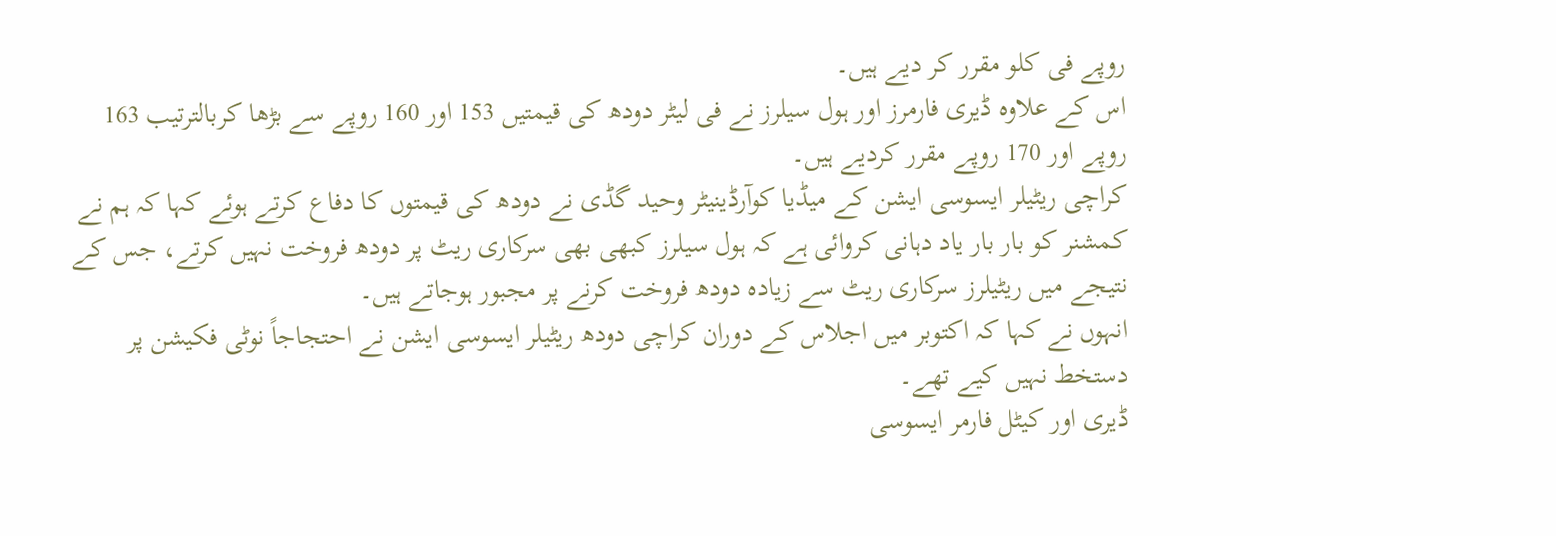روپے فی کلو مقرر کر دیے ہیں۔
اس کے علاوہ ڈیری فارمرز اور ہول سیلرز نے فی لیٹر دودھ کی قیمتیں 153 اور 160 روپے سے بڑھا کربالترتیب 163 روپے اور 170 روپے مقرر کردیے ہیں۔
کراچی ریٹیلر ایسوسی ایشن کے میڈیا کوآرڈینیٹر وحید گڈی نے دودھ کی قیمتوں کا دفاع کرتے ہوئے کہا کہ ہم نے کمشنر کو بار بار یاد دہانی کروائی ہے کہ ہول سیلرز کبھی بھی سرکاری ریٹ پر دودھ فروخت نہیں کرتے، جس کے نتیجے میں ریٹیلرز سرکاری ریٹ سے زیادہ دودھ فروخت کرنے پر مجبور ہوجاتے ہیں۔
انہوں نے کہا کہ اکتوبر میں اجلاس کے دوران کراچی دودھ ریٹیلر ایسوسی ایشن نے احتجاجاً نوٹی فکیشن پر دستخط نہیں کیے تھے۔
ڈیری اور کیٹل فارمر ایسوسی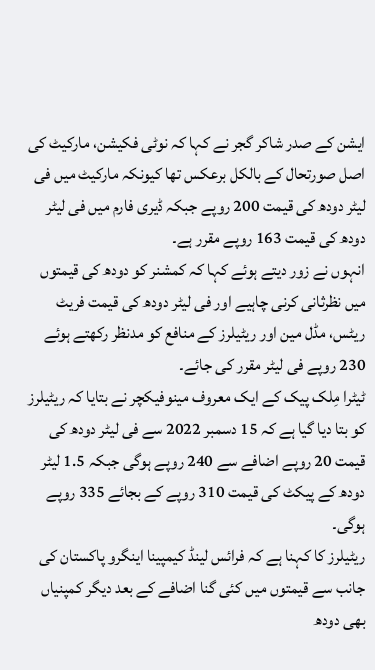ایشن کے صدر شاکر گجر نے کہا کہ نوٹی فکیشن، مارکیٹ کی اصل صورتحال کے بالکل برعکس تھا کیونکہ مارکیٹ میں فی لیٹر دودھ کی قیمت 200 روپے جبکہ ڈیری فارم میں فی لیٹر دودھ کی قیمت 163 روپے مقرر ہے۔
انہوں نے زور دیتے ہوئے کہا کہ کمشنر کو دودھ کی قیمتوں میں نظرثانی کرنی چاہیے اور فی لیٹر دودھ کی قیمت فریٹ ریٹس، مڈل مین اور ریٹیلرز کے منافع کو مدنظر رکھتے ہوئے 230 روپے فی لیٹر مقرر کی جائے۔
ٹیٹرا مِلک پیک کے ایک معروف مینوفیکچر نے بتایا کہ ریٹیلرز کو بتا دیا گیا ہے کہ 15 دسمبر 2022 سے فی لیٹر دودھ کی قیمت 20 روپے اضافے سے 240 روپے ہوگی جبکہ 1.5 لیٹر دودھ کے پیکٹ کی قیمت 310 روپے کے بجائے 335 روپے ہوگی۔
ریٹیلرز کا کہنا ہے کہ فرائس لینڈ کیمپینا اینگرو پاکستان کی جانب سے قیمتوں میں کئی گنا اضافے کے بعد دیگر کمپنیاں بھی دودھ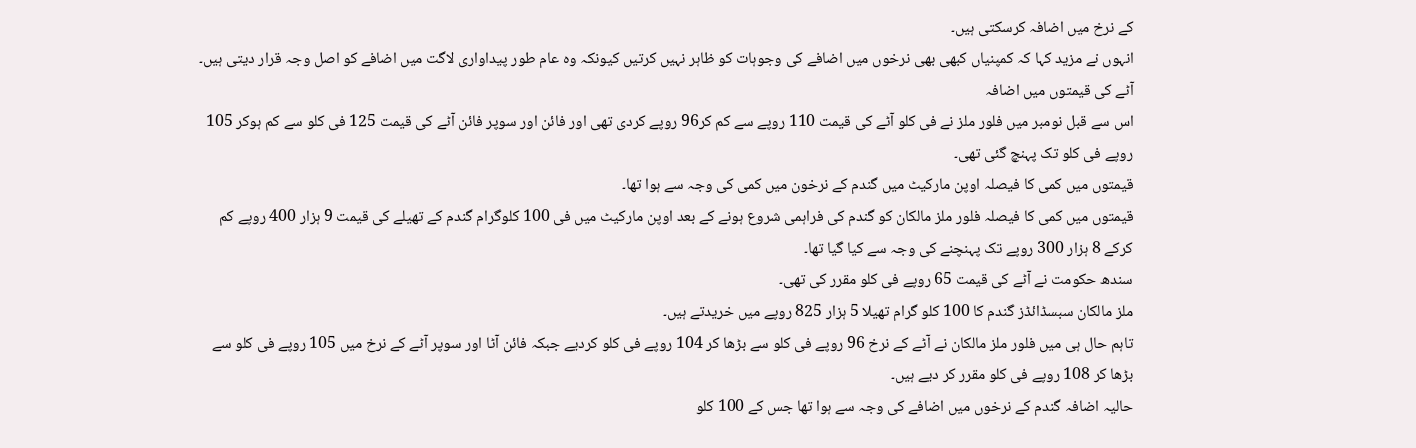کے نرخ میں اضافہ کرسکتی ہیں۔
انہوں نے مزید کہا کہ کمپنیاں کبھی بھی نرخوں میں اضافے کی وجوہات کو ظاہر نہیں کرتیں کیونکہ وہ عام طور پیداواری لاگت میں اضافے کو اصل وجہ قرار دیتی ہیں۔
آٹے کی قیمتوں میں اضافہ
اس سے قبل نومبر میں فلور ملز نے فی کلو آٹے کی قیمت 110 روپے سے کم کر96 روپے کردی تھی اور فائن اور سوپر فائن آٹے کی قیمت 125 فی کلو سے کم ہوکر 105 روپے فی کلو تک پہنچ گئی تھی۔
قیمتوں میں کمی کا فیصلہ اوپن مارکیٹ میں گندم کے نرخون میں کمی کی وجہ سے ہوا تھا۔
قیمتوں میں کمی کا فیصلہ فلور ملز مالکان کو گندم کی فراہمی شروع ہونے کے بعد اوپن مارکیٹ میں فی 100 کلوگرام گندم کے تھیلے کی قیمت 9 ہزار 400 روپے کم کرکے 8 ہزار 300 روپے تک پہنچنے کی وجہ سے کیا گیا تھا۔
سندھ حکومت نے آٹے کی قیمت 65 روپے فی کلو مقرر کی تھی۔
ملز مالکان سبسڈائڈز گندم کا 100 کلو گرام تھیلا 5 ہزار 825 روپے میں خریدتے ہیں۔
تاہم حال ہی میں فلور ملز مالکان نے آٹے کے نرخ 96 روپے فی کلو سے بڑھا کر 104 روپے فی کلو کردیے جبکہ فائن آٹا اور سوپر آٹے کے نرخ میں 105 روپے فی کلو سے بڑھا کر 108 روپے فی کلو مقرر کر دیے ہیں۔
حالیہ اضافہ گندم کے نرخوں میں اضافے کی وجہ سے ہوا تھا جس کے 100 کلو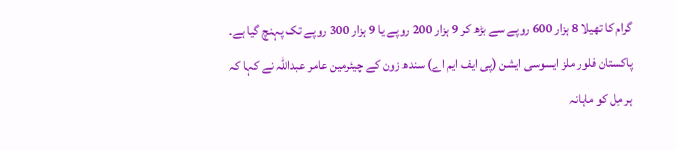گرام کا تھیلا 8 ہزار 600 روپے سے بڑھ کر 9 ہزار 200 روپے یا 9 ہزار 300 روپے تک پہنچ گیا ہے۔
پاکستان فلور ملز ایسوسی ایشن (پی ایف ایم اے) سندھ زون کے چیئرمین عامر عبداللہ نے کہا کہ ہر مِل کو ماہانہ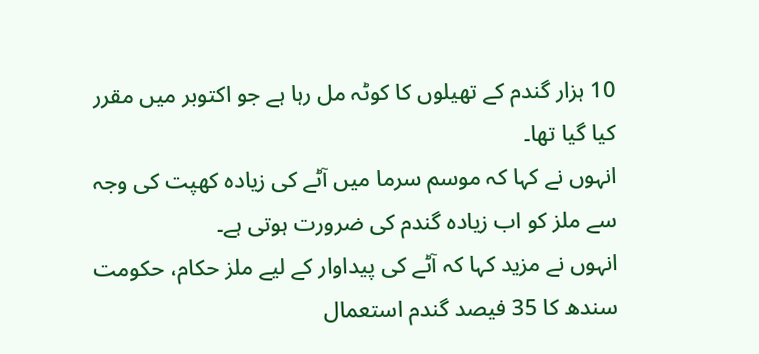10 ہزار گندم کے تھیلوں کا کوٹہ مل رہا ہے جو اکتوبر میں مقرر کیا گیا تھا۔
انہوں نے کہا کہ موسم سرما میں آٹے کی زیادہ کھپت کی وجہ سے ملز کو اب زیادہ گندم کی ضرورت ہوتی ہے۔
انہوں نے مزید کہا کہ آٹے کی پیداوار کے لیے ملز حکام، حکومت سندھ کا 35 فیصد گندم استعمال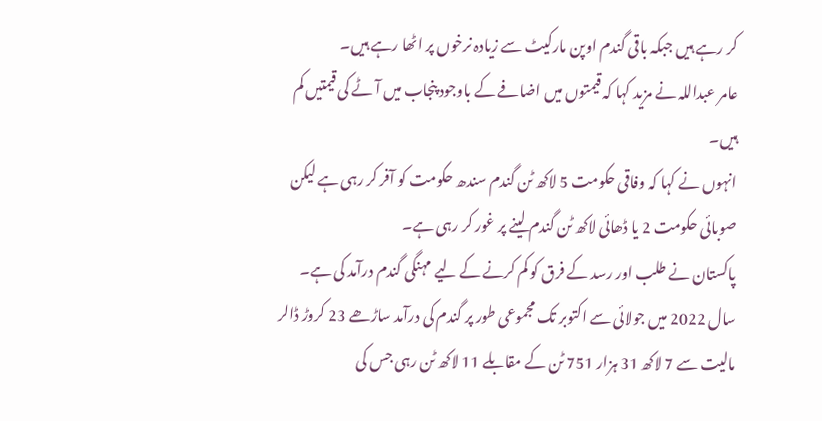کر رہے ہیں جبکہ باقی گندم اوپن مارکیٹ سے زیادہ نرخوں پر اٹھا رہے ہیں۔
عامر عبداللہ نے مزید کہا کہ قیمتوں میں اضافے کے باوجود پنجاب میں آٹے کی قیمتیں کم ہیں۔
انہوں نے کہا کہ وفاقی حکومت 5 لاکھ ٹن گندم سندھ حکومت کو آفر کر رہی ہے لیکن صوبائی حکومت 2 یا ڈھائی لاکھ ٹن گندم لینے پر غور کر رہی ہے۔
پاکستان نے طلب اور رسد کے فرق کو کم کرنے کے لیے مہنگی گندم درآمد کی ہے۔
سال 2022 میں جولائی سے اکتوبر تک مجموعی طور پر گندم کی درآمد ساڑھے 23 کروڑ ڈالر مالیت سے 7 لاکھ 31 ہزار 751 ٹن کے مقابلے 11 لاکھ ٹن رہی جس کی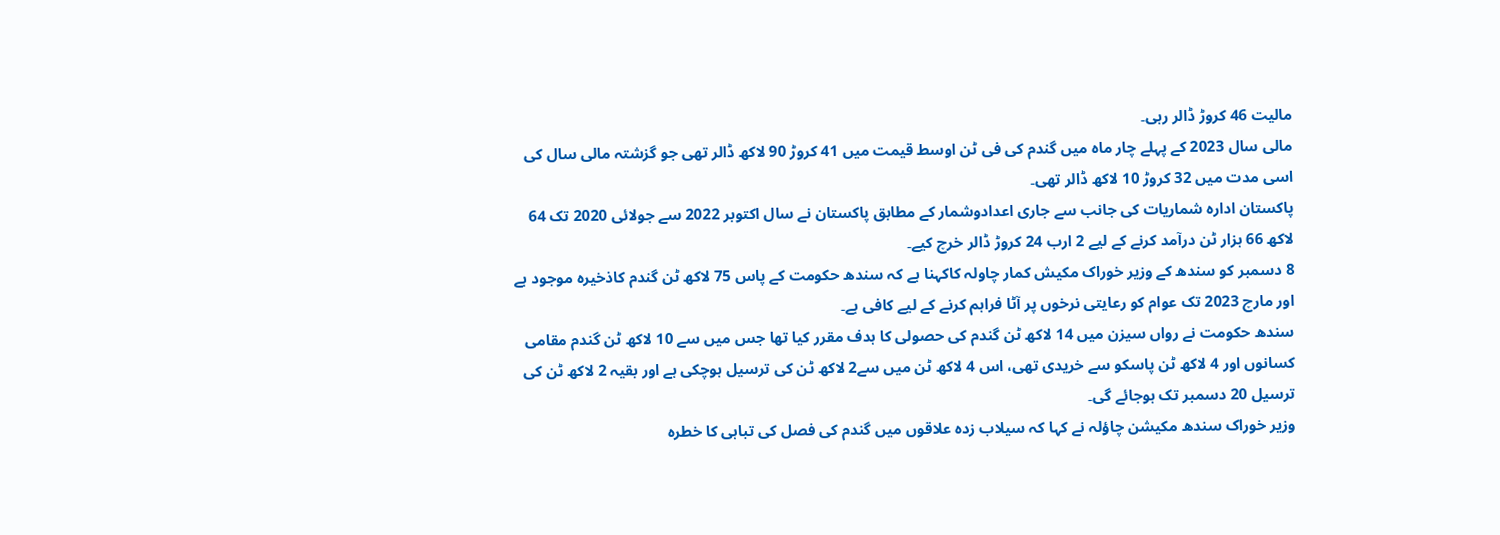مالیت 46 کروڑ ڈالر رہی۔
مالی سال 2023 کے پہلے چار ماہ میں گندم کی فی ٹن اوسط قیمت میں 41 کروڑ 90 لاکھ ڈالر تھی جو گزشتہ مالی سال کی اسی مدت میں 32 کروڑ 10 لاکھ ڈالر تھی۔
پاکستان ادارہ شماریات کی جانب سے جاری اعدادوشمار کے مطابق پاکستان نے سال اکتوبر 2022 سے جولائی 2020 تک 64 لاکھ 66 ہزار ٹن درآمد کرنے کے لیے 2 ارب 24 کروڑ ڈالر خرچ کیے۔
8 دسمبر کو سندھ کے وزیر خوراک مکیش کمار چاولہ کاکہنا ہے کہ سندھ حکومت کے پاس 75 لاکھ ٹن گندم کاذخیرہ موجود ہے اور مارچ 2023 تک عوام کو رعایتی نرخوں پر آٹا فراہم کرنے کے لیے کافی ہے۔
سندھ حکومت نے رواں سیزن میں 14 لاکھ ٹن گندم کی حصولی کا ہدف مقرر کیا تھا جس میں سے 10 لاکھ ٹن گندم مقامی کسانوں اور 4 لاکھ ٹن پاسکو سے خریدی تھی، اس 4 لاکھ ٹن میں سے2 لاکھ ٹن کی ترسیل ہوچکی ہے اور بقیہ 2 لاکھ ٹن کی ترسیل 20 دسمبر تک ہوجائے گی۔
وزیر خوراک سندھ مکیشن چاؤلہ نے کہا کہ سیلاب زدہ علاقوں میں گندم کی فصل کی تباہی کا خطرہ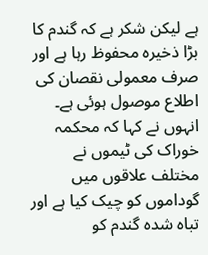ہے لیکن شکر ہے کہ گندم کا بڑا ذخیرہ محفوظ رہا ہے اور صرف معمولی نقصان کی اطلاع موصول ہوئی ہے۔
انہوں نے کہا کہ محکمہ خوراک کی ٹیموں نے مختلف علاقوں میں گوداموں کو چیک کیا ہے اور تباہ شدہ گندم کو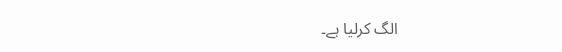الگ کرلیا ہے۔